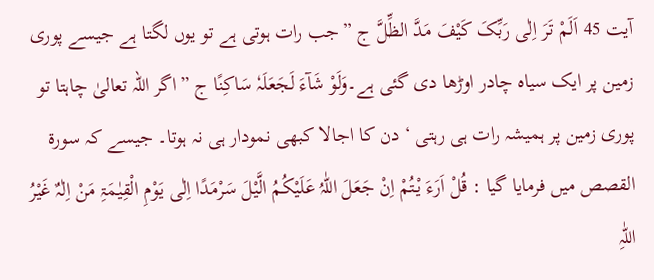آیت 45 اَلَمْ تَرَ اِلٰی رَبِّکَ کَیْفَ مَدَّ الظِّلَّ ج ”جب رات ہوتی ہے تو یوں لگتا ہے جیسے پوری زمین پر ایک سیاہ چادر اوڑھا دی گئی ہے۔وَلَوْ شَآءَ لَجَعَلَہٗ سَاکِنًا ج ”اگر اللہ تعالیٰ چاہتا تو پوری زمین پر ہمیشہ رات ہی رہتی ‘ دن کا اجالا کبھی نمودار ہی نہ ہوتا۔ جیسے کہ سورة القصص میں فرمایا گیا : قُلْ اَرَءَ یْتُمْ اِنْ جَعَلَ اللّٰہُ عَلَیْکُمُ الَّیْلَ سَرْمَدًا اِلٰی یَوْمِ الْقِیٰمَۃِ مَنْ اِلٰہٌ غَیْرُ اللّٰہِ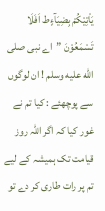یَاْتِیْکُمْ بِضِیَآءٍط اَفَلَا تَسْمَعُوْنَ ”اے نبی صلى الله عليه وسلم ! ان لوگوں سے پوچھئے : کیا تم نے غور کیا کہ اگر اللہ روز قیامت تک ہمیشہ کے لیے تم پر رات طاری کر دے تو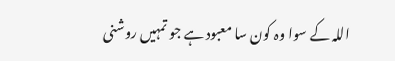اللہ کے سوا وہ کون سا معبود ہے جو تمہیں روشنی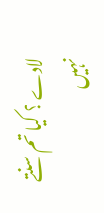لادے ؟ کیا تم سنتے نہیں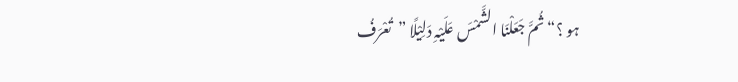ہو ؟“ثُمَّ جَعَلْنَا الشَّمْسَ عَلَیْہِ دَلِیْلًا ”تُعْرَفُ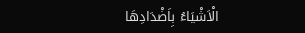الْاَشْیَاءُ بِاَضْدَادِھَا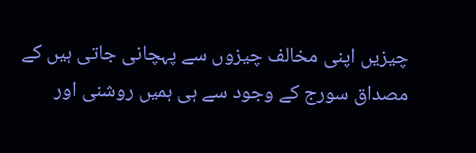چیزیں اپنی مخالف چیزوں سے پہچانی جاتی ہیں کے مصداق سورج کے وجود سے ہی ہمیں روشنی اور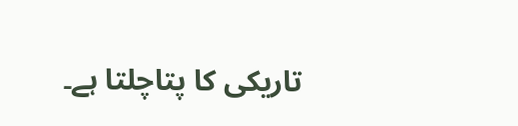تاریکی کا پتاچلتا ہے۔